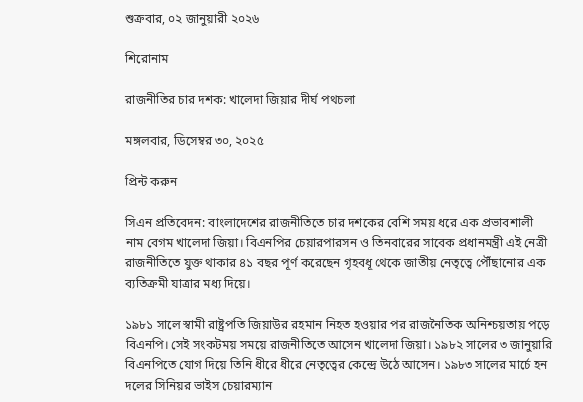শুক্রবার, ০২ জানুয়ারী ২০২৬

শিরোনাম

রাজনীতির চার দশক: খালেদা জিয়ার দীর্ঘ পথচলা

মঙ্গলবার, ডিসেম্বর ৩০, ২০২৫

প্রিন্ট করুন

সিএন প্রতিবেদন: বাংলাদেশের রাজনীতিতে চার দশকের বেশি সময় ধরে এক প্রভাবশালী নাম বেগম খালেদা জিয়া। বিএনপির চেয়ারপারসন ও তিনবারের সাবেক প্রধানমন্ত্রী এই নেত্রী রাজনীতিতে যুক্ত থাকার ৪১ বছর পূর্ণ করেছেন গৃহবধূ থেকে জাতীয় নেতৃত্বে পৌঁছানোর এক ব্যতিক্রমী যাত্রার মধ্য দিয়ে।

১৯৮১ সালে স্বামী রাষ্ট্রপতি জিয়াউর রহমান নিহত হওয়ার পর রাজনৈতিক অনিশ্চয়তায় পড়ে বিএনপি। সেই সংকটময় সময়ে রাজনীতিতে আসেন খালেদা জিয়া। ১৯৮২ সালের ৩ জানুয়ারি বিএনপিতে যোগ দিয়ে তিনি ধীরে ধীরে নেতৃত্বের কেন্দ্রে উঠে আসেন। ১৯৮৩ সালের মার্চে হন দলের সিনিয়র ভাইস চেয়ারম্যান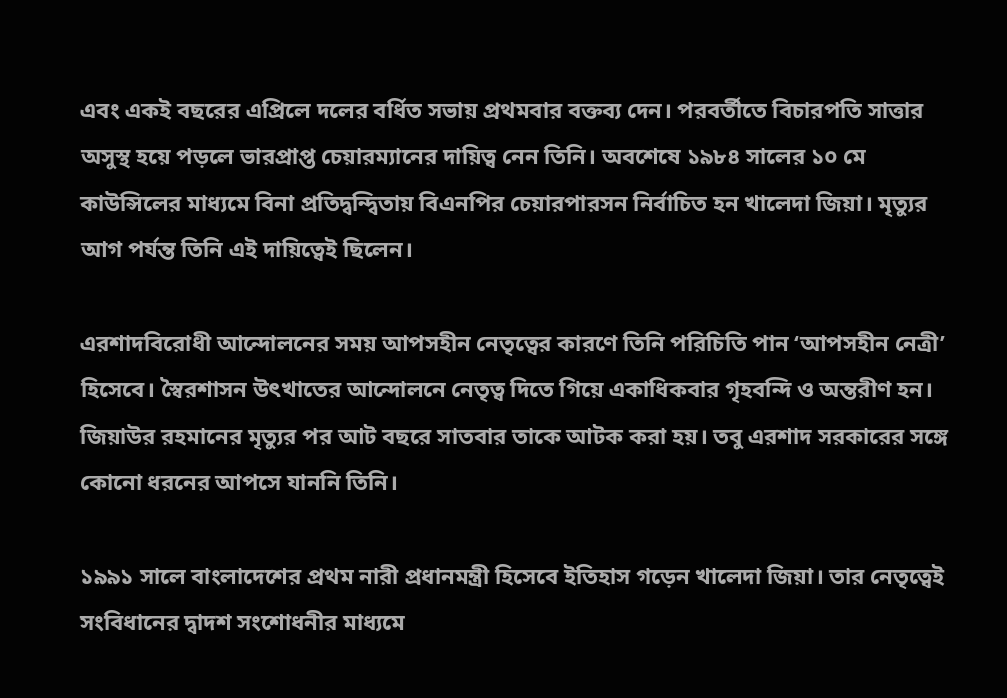এবং একই বছরের এপ্রিলে দলের বর্ধিত সভায় প্রথমবার বক্তব্য দেন। পরবর্তীতে বিচারপতি সাত্তার অসুস্থ হয়ে পড়লে ভারপ্রাপ্ত চেয়ারম্যানের দায়িত্ব নেন তিনি। অবশেষে ১৯৮৪ সালের ১০ মে কাউন্সিলের মাধ্যমে বিনা প্রতিদ্বন্দ্বিতায় বিএনপির চেয়ারপারসন নির্বাচিত হন খালেদা জিয়া। মৃত্যুর আগ পর্যন্ত তিনি এই দায়িত্বেই ছিলেন।

এরশাদবিরোধী আন্দোলনের সময় আপসহীন নেতৃত্বের কারণে তিনি পরিচিতি পান ‘আপসহীন নেত্রী’ হিসেবে। স্বৈরশাসন উৎখাতের আন্দোলনে নেতৃত্ব দিতে গিয়ে একাধিকবার গৃহবন্দি ও অন্তরীণ হন। জিয়াউর রহমানের মৃত্যুর পর আট বছরে সাতবার তাকে আটক করা হয়। তবু এরশাদ সরকারের সঙ্গে কোনো ধরনের আপসে যাননি তিনি।

১৯৯১ সালে বাংলাদেশের প্রথম নারী প্রধানমন্ত্রী হিসেবে ইতিহাস গড়েন খালেদা জিয়া। তার নেতৃত্বেই সংবিধানের দ্বাদশ সংশোধনীর মাধ্যমে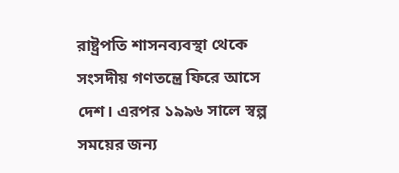রাষ্ট্রপতি শাসনব্যবস্থা থেকে সংসদীয় গণতন্ত্রে ফিরে আসে দেশ। এরপর ১৯৯৬ সালে স্বল্প সময়ের জন্য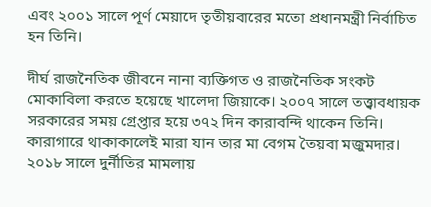এবং ২০০১ সালে পূর্ণ মেয়াদে তৃতীয়বারের মতো প্রধানমন্ত্রী নির্বাচিত হন তিনি।

দীর্ঘ রাজনৈতিক জীবনে নানা ব্যক্তিগত ও রাজনৈতিক সংকট মোকাবিলা করতে হয়েছে খালেদা জিয়াকে। ২০০৭ সালে তত্ত্বাবধায়ক সরকারের সময় গ্রেপ্তার হয়ে ৩৭২ দিন কারাবন্দি থাকেন তিনি। কারাগারে থাকাকালেই মারা যান তার মা বেগম তৈয়বা মজুমদার। ২০১৮ সালে দুর্নীতির মামলায়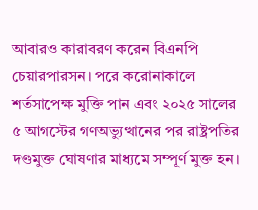আবারও কারাবরণ করেন বিএনপি চেয়ারপারসন। পরে করোনাকালে শর্তসাপেক্ষ মুক্তি পান এবং ২০২৫ সালের ৫ আগস্টের গণঅভ্যুত্থানের পর রাষ্ট্রপতির দণ্ডমুক্ত ঘোষণার মাধ্যমে সম্পূর্ণ মুক্ত হন।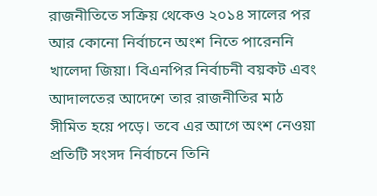রাজনীতিতে সক্রিয় থেকেও ২০১৪ সালের পর আর কোনো নির্বাচনে অংশ নিতে পারেননি খালেদা জিয়া। বিএনপির নির্বাচনী বয়কট এবং আদালতের আদেশে তার রাজনীতির মাঠ সীমিত হয়ে পড়ে। তবে এর আগে অংশ নেওয়া প্রতিটি সংসদ নির্বাচনে তিনি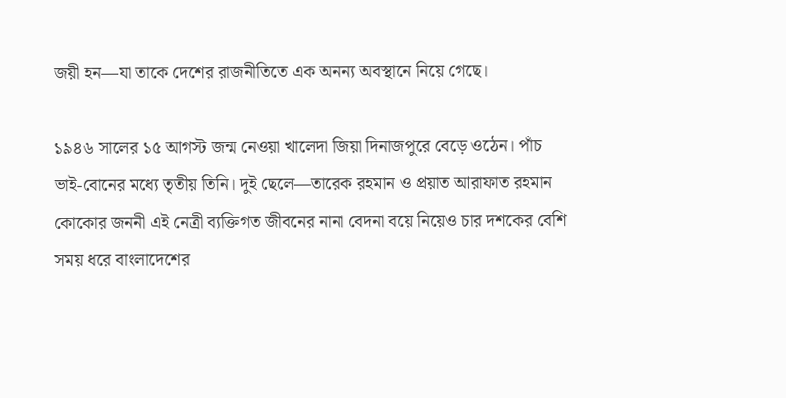জয়ী হন—যা তাকে দেশের রাজনীতিতে এক অনন্য অবস্থানে নিয়ে গেছে।

১৯৪৬ সালের ১৫ আগস্ট জন্ম নেওয়া খালেদা জিয়া দিনাজপুরে বেড়ে ওঠেন। পাঁচ ভাই-বোনের মধ্যে তৃতীয় তিনি। দুই ছেলে—তারেক রহমান ও প্রয়াত আরাফাত রহমান কোকোর জননী এই নেত্রী ব্যক্তিগত জীবনের নানা বেদনা বয়ে নিয়েও চার দশকের বেশি সময় ধরে বাংলাদেশের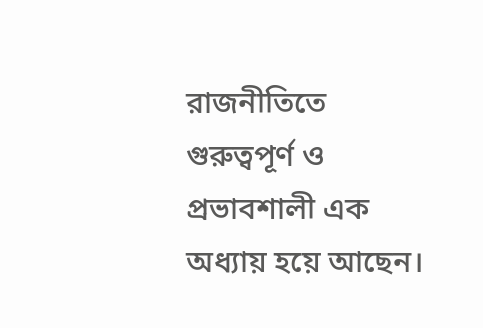রাজনীতিতে গুরুত্বপূর্ণ ও প্রভাবশালী এক অধ্যায় হয়ে আছেন।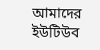আমাদের ইউটিউব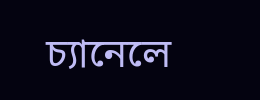চ্যানেলে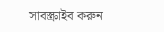সাবস্ক্রাইব করুন